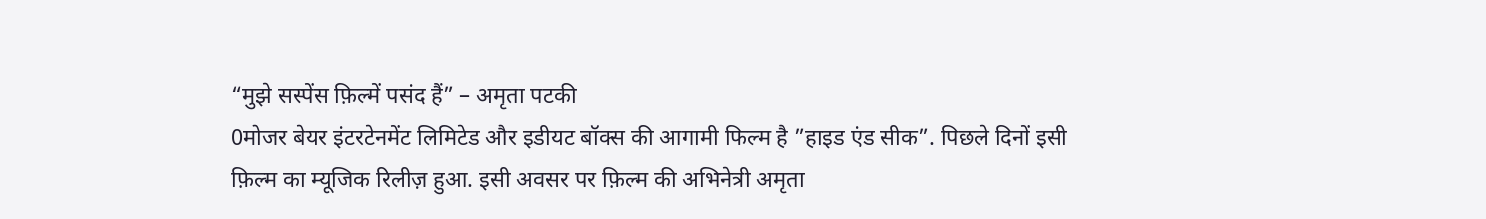“मुझे सस्पेंस फ़िल्में पसंद हैं” – अमृता पटकी
0मोजर बेयर इंटरटेनमेंट लिमिटेड और इडीयट बॉक्स की आगामी फिल्म है ”हाइड एंड सीक”. पिछले दिनों इसी फ़िल्म का म्यूजिक रिलीज़ हुआ. इसी अवसर पर फ़िल्म की अभिनेत्री अमृता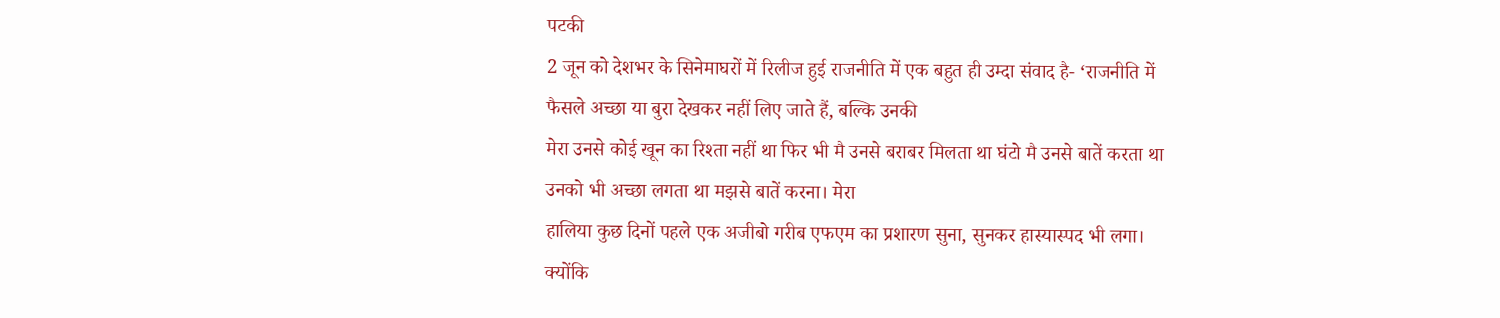पटकी
2 जून को देशभर के सिनेमाघरों में रिलीज हुई राजनीति में एक बहुत ही उम्दा संवाद है- ‘राजनीति में फैसले अच्छा या बुरा देखकर नहीं लिए जाते हैं, बल्कि उनकी
मेरा उनसे कोई खून का रिश्ता नहीं था फिर भी मै उनसे बराबर मिलता था घंटो मै उनसे बातें करता था उनको भी अच्छा लगता था मझसे बातें करना। मेरा
हालिया कुछ दिनों पहले एक अजीबो गरीब एफएम का प्रशारण सुना, सुनकर हास्यास्पद भी लगा। क्योंकि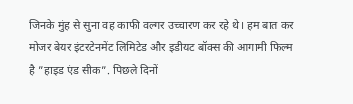जिनके मुंह से सुना वह काफी वल्गर उच्चारण कर रहे थे। हम बात कर
मोजर बेयर इंटरटेनमेंट लिमिटेड और इडीयट बॉक्स की आगामी फिल्म है ”हाइड एंड सीक”. पिछले दिनों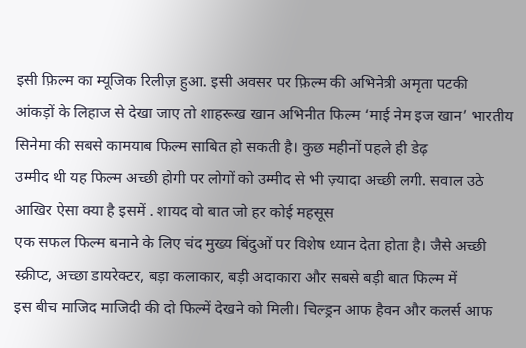इसी फ़िल्म का म्यूजिक रिलीज़ हुआ. इसी अवसर पर फ़िल्म की अभिनेत्री अमृता पटकी
आंकड़ों के लिहाज से देखा जाए तो शाहरूख खान अभिनीत फिल्म ‘माई नेम इज खान’ भारतीय सिनेमा की सबसे कामयाब फिल्म साबित हो सकती है। कुछ महीनों पहले ही डेढ़
उम्मीद थी यह फिल्म अच्छी होगी पर लोगों को उम्मीद से भी ज़्यादा अच्छी लगी. सवाल उठे आखिर ऐसा क्या है इसमें . शायद वो बात जो हर कोई महसूस
एक सफल फिल्म बनाने के लिए चंद मुख्य बिंदुओं पर विशेष ध्यान देता होता है। जैसे अच्छी स्क्रीप्ट, अच्छा डायरेक्टर, बड़ा कलाकार, बड़ी अदाकारा और सबसे बड़ी बात फिल्म में
इस बीच माजिद माजिदी की दो फिल्में देखने को मिली। चिल्ड्रन आफ हैवन और कलर्स आफ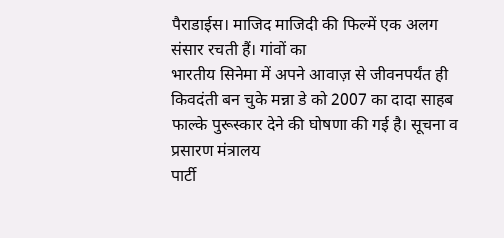पैराडाईस। माजिद माजिदी की फिल्में एक अलग संसार रचती हैं। गांवों का
भारतीय सिनेमा में अपने आवाज़ से जीवनपर्यंत ही किवदंती बन चुके मन्ना डे को 2007 का दादा साहब फाल्के पुरूस्कार देने की घोषणा की गई है। सूचना व प्रसारण मंत्रालय
पार्टी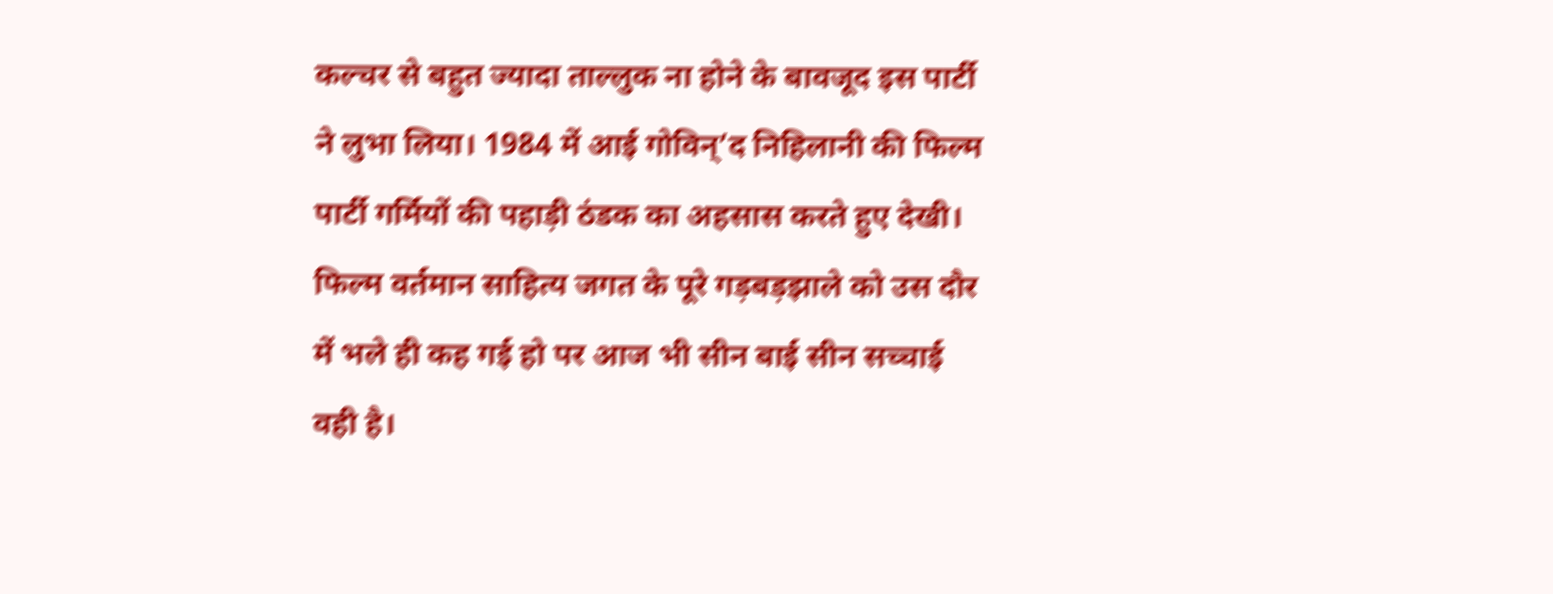कल्चर से बहुत ज्यादा ताल्लुक ना होने के बावजूद इस पार्टी ने लुभा लिया। 1984 में आई गोविन्’द निहिलानी की फिल्म पार्टी गर्मियों की पहाड़ी ठंडक का अहसास करते हुए देखी। फिल्म वर्तमान साहित्य जगत के पूरे गड़बड़झाले को उस दौर में भले ही कह गई हो पर आज भी सीन बाई सीन सच्चाई वही है।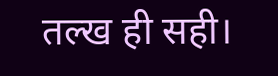तल्ख ही सही।